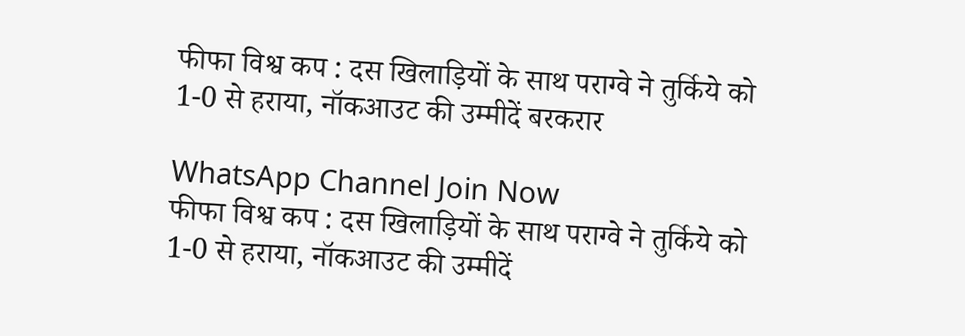फीफा विश्व कप : दस खिलाड़ियों के साथ पराग्वे ने तुर्किये को 1-0 से हराया, नॉकआउट की उम्मीदें बरकरार

WhatsApp Channel Join Now
फीफा विश्व कप : दस खिलाड़ियों के साथ पराग्वे ने तुर्किये को 1-0 से हराया, नॉकआउट की उम्मीदें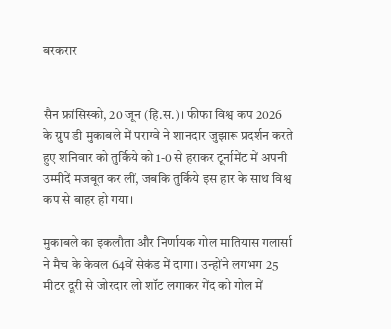बरकरार


सैन फ्रांसिस्को, 20 जून (हि.स.)। फीफा विश्व कप 2026 के ग्रुप डी मुकाबले में पराग्वे ने शानदार जुझारू प्रदर्शन करते हुए शनिवार को तुर्किये को 1-0 से हराकर टूर्नामेंट में अपनी उम्मीदें मजबूत कर लीं, जबकि तुर्किये इस हार के साथ विश्व कप से बाहर हो गया।

मुकाबले का इकलौता और निर्णायक गोल मातियास गलार्सा ने मैच के केवल 64वें सेकंड में दागा। उन्होंने लगभग 25 मीटर दूरी से जोरदार लो शॉट लगाकर गेंद को गोल में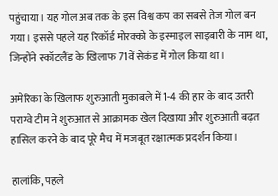पहुंचाया। यह गोल अब तक के इस विश्व कप का सबसे तेज गोल बन गया। इससे पहले यह रिकॉर्ड मोरक्को के इस्माइल साइबारी के नाम था, जिन्होंने स्कॉटलैंड के खिलाफ 71वें सेकंड में गोल किया था।

अमेरिका के खिलाफ शुरुआती मुकाबले में 1-4 की हार के बाद उतरी पराग्वे टीम ने शुरुआत से आक्रामक खेल दिखाया और शुरुआती बढ़त हासिल करने के बाद पूरे मैच में मजबूत रक्षात्मक प्रदर्शन किया।

हालांकि, पहले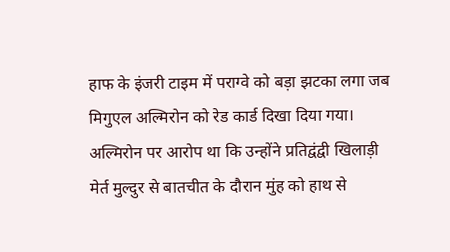हाफ के इंजरी टाइम में पराग्वे को बड़ा झटका लगा जब मिगुएल अल्मिरोन को रेड कार्ड दिखा दिया गया। अल्मिरोन पर आरोप था कि उन्होंने प्रतिद्वंद्वी खिलाड़ी मेर्त मुल्दुर से बातचीत के दौरान मुंह को हाथ से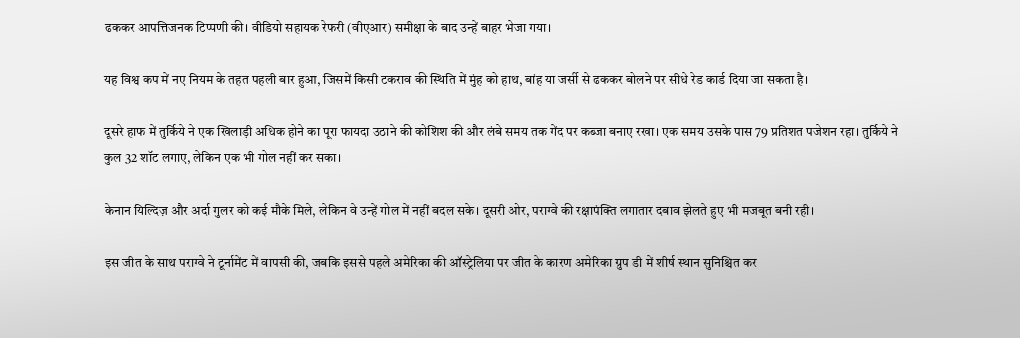ढककर आपत्तिजनक टिप्पणी की। वीडियो सहायक रेफरी (वीएआर) समीक्षा के बाद उन्हें बाहर भेजा गया।

यह विश्व कप में नए नियम के तहत पहली बार हुआ, जिसमें किसी टकराव की स्थिति में मुंह को हाथ, बांह या जर्सी से ढककर बोलने पर सीधे रेड कार्ड दिया जा सकता है।

दूसरे हाफ में तुर्किये ने एक खिलाड़ी अधिक होने का पूरा फायदा उठाने की कोशिश की और लंबे समय तक गेंद पर कब्जा बनाए रखा। एक समय उसके पास 79 प्रतिशत पजेशन रहा। तुर्किये ने कुल 32 शॉट लगाए, लेकिन एक भी गोल नहीं कर सका।

केनान यिल्दिज़ और अर्दा गुलर को कई मौके मिले, लेकिन वे उन्हें गोल में नहीं बदल सके। दूसरी ओर, पराग्वे की रक्षापंक्ति लगातार दबाव झेलते हुए भी मजबूत बनी रही।

इस जीत के साथ पराग्वे ने टूर्नामेंट में वापसी की, जबकि इससे पहले अमेरिका की ऑस्ट्रेलिया पर जीत के कारण अमेरिका ग्रुप डी में शीर्ष स्थान सुनिश्चित कर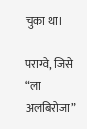चुका था।

पराग्वे, जिसे “ला अलबिरोजा”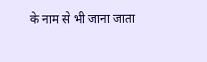के नाम से भी जाना जाता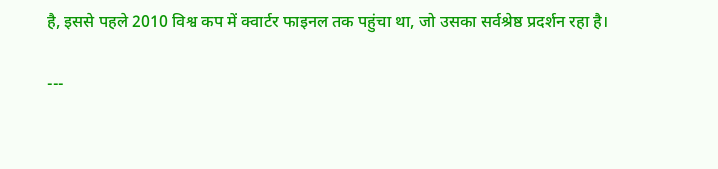है, इससे पहले 2010 विश्व कप में क्वार्टर फाइनल तक पहुंचा था, जो उसका सर्वश्रेष्ठ प्रदर्शन रहा है।

---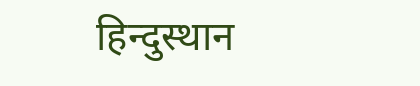हिन्दुस्थान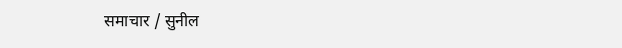समाचार / सुनील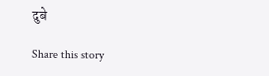दुबे

Share this story